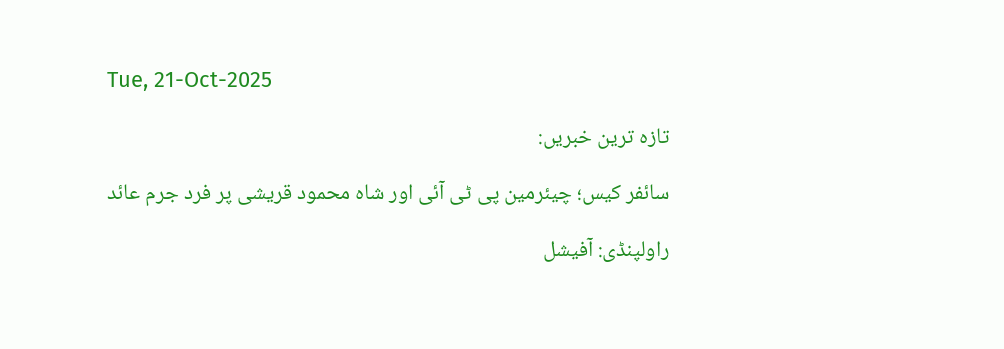Tue, 21-Oct-2025

تازہ ترین خبریں:

سائفر کیس؛ چیئرمین پی ٹی آئی اور شاہ محمود قریشی پر فرد جرم عائد

راولپنڈی: آفیشل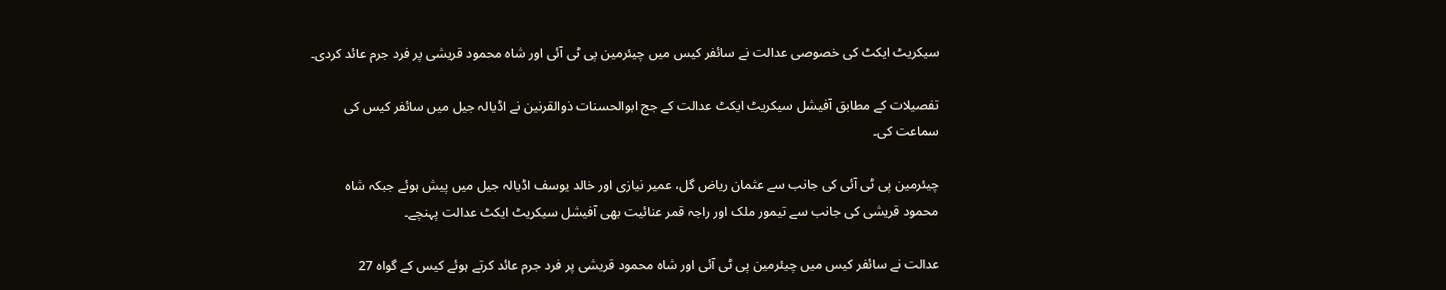سیکریٹ ایکٹ کی خصوصی عدالت نے سائفر کیس میں چیئرمین پی ٹی آئی اور شاہ محمود قریشی پر فرد جرم عائد کردی۔

تفصیلات کے مطابق آفیشل سیکریٹ ایکٹ عدالت کے جج ابوالحسنات ذوالقرنین نے اڈیالہ جیل میں سائفر کیس کی سماعت کی۔

چیئرمین پی ٹی آئی کی جانب سے عثمان ریاض گل، عمیر نیازی اور خالد یوسف اڈیالہ جیل میں پیش ہوئے جبکہ شاہ محمود قریشی کی جانب سے تیمور ملک اور راجہ قمر عنائیت بھی آفیشل سیکریٹ ایکٹ عدالت پہنچے۔

عدالت نے سائفر کیس میں چیئرمین پی ٹی آئی اور شاہ محمود قریشی پر فرد جرم عائد کرتے ہوئے کیس کے گواہ 27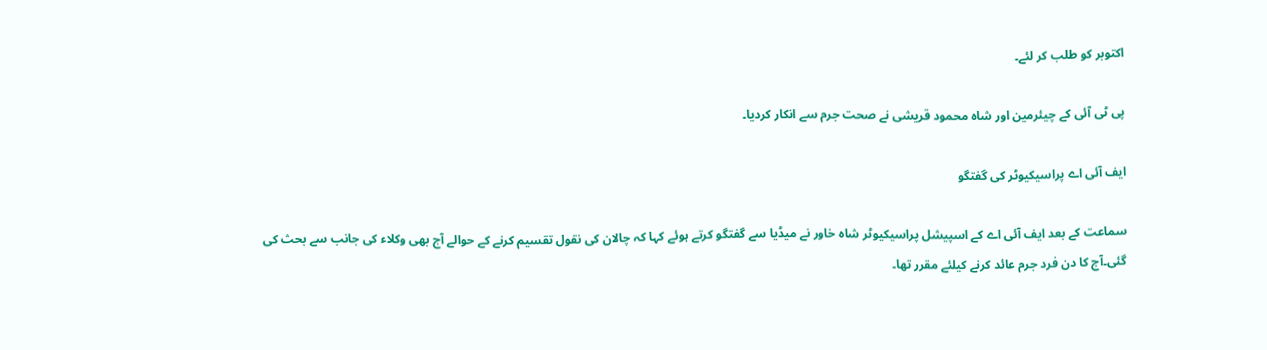اکتوبر کو طلب کر لئے۔

پی ٹی آئی کے چیئرمین اور شاہ محمود قریشی نے صحت جرم سے انکار کردیا۔

ایف آئی اے پراسیکیوٹر کی گفتگو

سماعت کے بعد ایف آئی اے کے اسپیشل پراسیکیوٹر شاہ خاور نے میڈیا سے گفتگو کرتے ہوئے کہا کہ چالان کی نقول تقسیم کرنے کے حوالے آج بھی وکلاء کی جانب سے بحث کی گئی۔آج کا دن فرد جرم عائد کرنے کیلئے مقرر تھا۔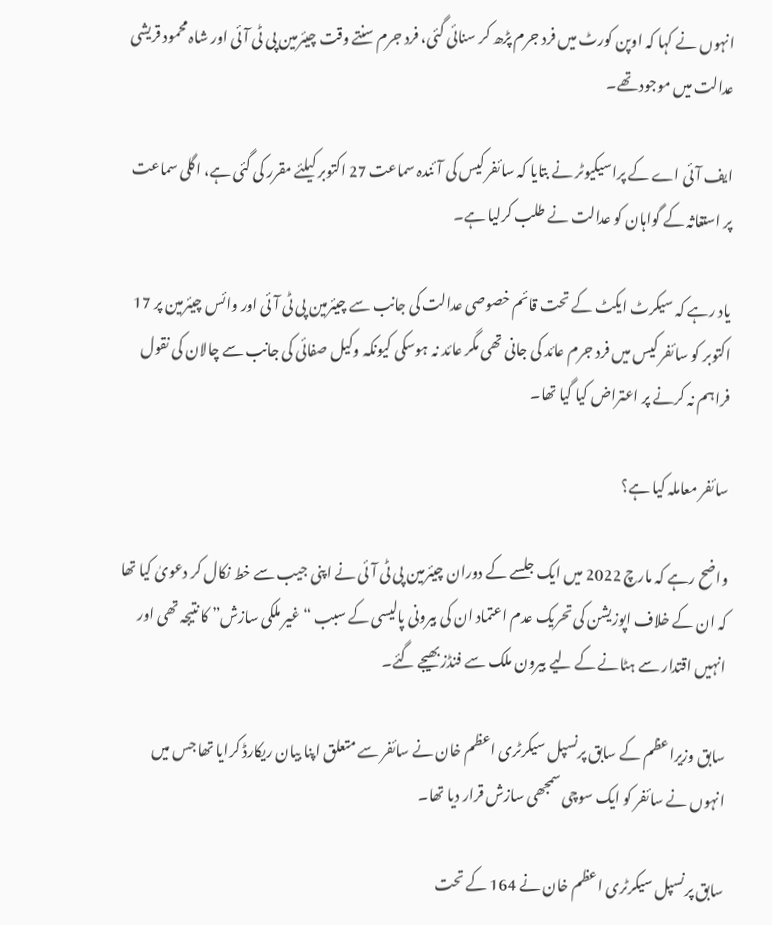انہوں نے کہا کہ اوپن کورٹ میں فرد جرم پڑھ کر سنائی گئی، فرد جرم سنتے وقت چیئرمین پی ٹی آئی اور شاہ محمود قریشی عدالت میں موجود تھے۔

ایف آئی اے کے پراسیکیوٹر نے بتایا کہ سائفر کیس کی آئندہ سماعت 27 اکتوبر کیلئے مقرر کی گئی ہے، اگلی سماعت پر استغاثہ کے گواہان کو عدالت نے طلب کرلیا ہے۔

یاد رہے کہ سیکرٹ ایکٹ کے تحت قائم خصوصی عدالت کی جانب سے چیئرمین پی ٹی آئی اور وائس چیئرمین پر 17 اکتوبر کو سائفر کیس میں فرد جرم عائد کی جانی تھی مگر عائد نہ ہوسکی کیونکہ وکیل صفائی کی جانب سے چالان کی نقول فراہم نہ کرنے پر اعتراض کیا گیا تھا۔

سائفر معاملہ کیا ہے؟

واضح رہے کہ مارچ 2022 میں ایک جلسے کے دوران چیئرمین پی ٹی آئی نے اپنی جیب سے خط نکال کر دعویٰ کیا تھا کہ ان کے خلاف اپوزیشن کی تحریک عدم اعتماد ان کی بیرونی پالیسی کے سبب “غیر ملکی سازش” کا نتیجہ تھی اور انہیں اقتدار سے ہٹانے کے لیے بیرون ملک سے فنڈز بھیجے گئے۔

سابق وزیراعظم کے سابق پرنسپل سیکرٹری اعظم خان نے سائفر سے متعلق اپنا بیان ریکارڈ کرایا تھا جس میں انہوں نے سائفر کو ایک سوچی سمجھی سازش قرار دیا تھا۔

سابق پرنسپل سیکرٹری اعظم خان نے 164 کے تحت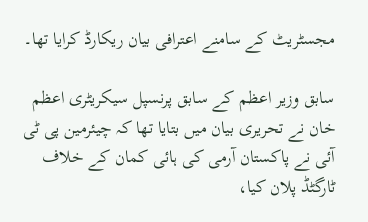مجسٹریٹ کے سامنے اعترافی بیان ریکارڈ کرایا تھا۔

سابق وزیر اعظم کے سابق پرنسپل سیکریٹری اعظم خان نے تحریری بیان میں بتایا تھا کہ چیئرمین پی ٹی آئی نے پاکستان آرمی کی ہائی کمان کے خلاف ٹارگٹڈ پلان کیا،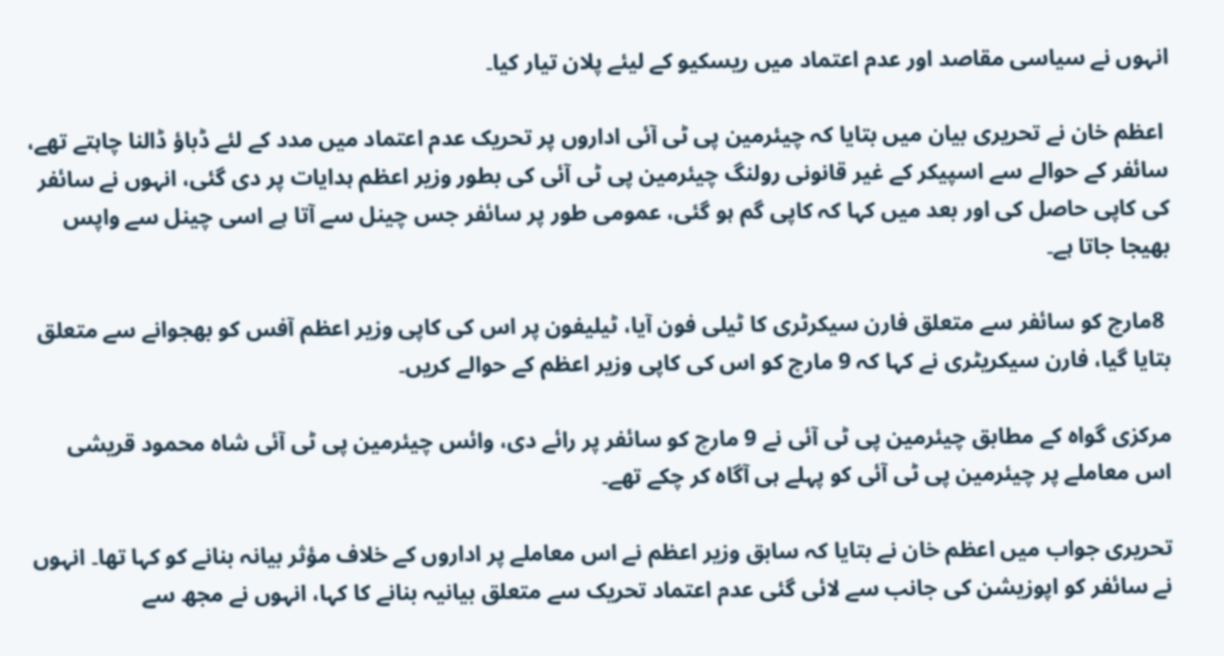انہوں نے سیاسی مقاصد اور عدم اعتماد میں ریسکیو کے لیئے پلان تیار کیا۔

 اعظم خان نے تحریری بیان میں بتایا کہ چیئرمین پی ٹی آئی اداروں پر تحریک عدم اعتماد میں مدد کے لئے ڈباؤ ڈالنا چاہتے تھے، سائفر کے حوالے سے اسپیکر کے غیر قانونی رولنگ چیئرمین پی ٹی آئی کی بطور وزیر اعظم ہدایات پر دی گئی، انہوں نے سائفر کی کاپی حاصل کی اور بعد میں کہا کہ کاپی گم ہو گئی، عمومی طور پر سائفر جس چینل سے آتا ہے اسی چینل سے واپس بھیجا جاتا ہے۔

 8مارچ کو سائفر سے متعلق فارن سیکرٹری کا ٹیلی فون آیا، ٹیلیفون پر اس کی کاپی وزیر اعظم آفس کو بھجوانے سے متعلق بتایا گیا، فارن سیکریٹری نے کہا کہ 9 مارچ کو اس کی کاپی وزیر اعظم کے حوالے کریں۔

مرکزی گواہ کے مطابق چیئرمین پی ٹی آئی نے 9 مارچ کو سائفر پر رائے دی، وائس چیئرمین پی ٹی آئی شاہ محمود قریشی اس معاملے پر چیئرمین پی ٹی آئی کو پہلے ہی آگاہ کر چکے تھے۔

تحریری جواب میں اعظم خان نے بتایا کہ سابق وزیر اعظم نے اس معاملے پر اداروں کے خلاف مؤثر بیانہ بنانے کو کہا تھا۔ انہوں نے سائفر کو اپوزیشن کی جانب سے لائی گئی عدم اعتماد تحریک سے متعلق بیانیہ بنانے کا کہا، انہوں نے مجھ سے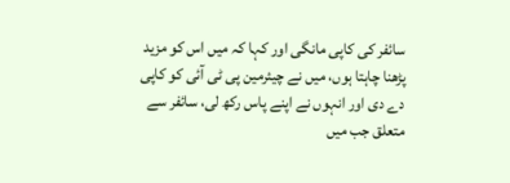سائفر کی کاپی مانگی اور کہا کہ میں اس کو مزید پڑھنا چاہتا ہوں، میں نے چیئرمین پی ٹی آئی کو کاپی دے دی اور انہوں نے اپنے پاس رکھ لی، سائفر سے متعلق جب میں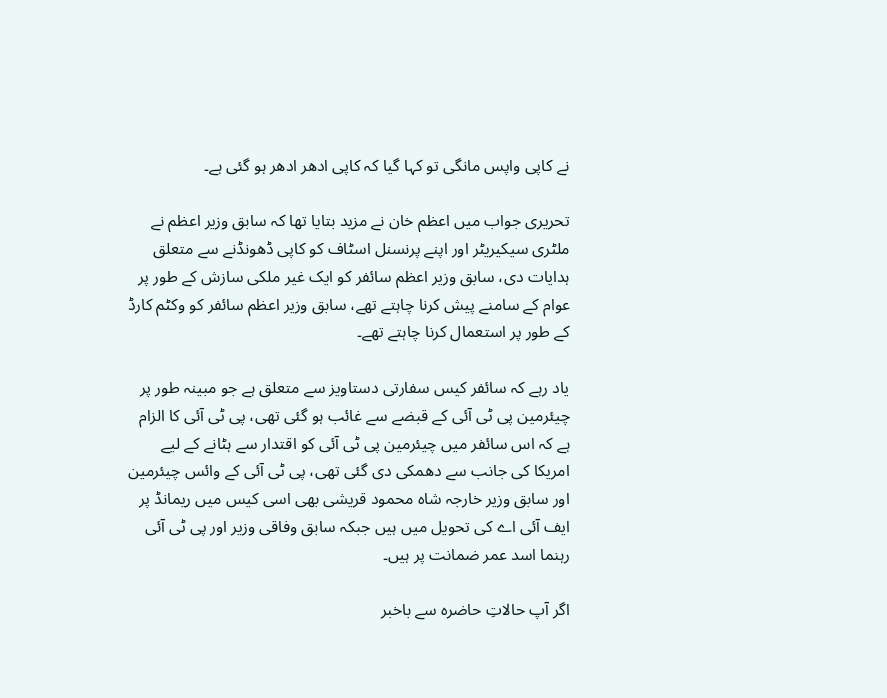نے کاپی واپس مانگی تو کہا گیا کہ کاپی ادھر ادھر ہو گئی ہے۔

تحریری جواب میں اعظم خان نے مزید بتایا تھا کہ سابق وزیر اعظم نے ملٹری سیکیریٹر اور اپنے پرنسنل اسٹاف کو کاپی ڈھونڈنے سے متعلق ہدایات دی، سابق وزیر اعظم سائفر کو ایک غیر ملکی سازش کے طور پر عوام کے سامنے پیش کرنا چاہتے تھے، سابق وزیر اعظم سائفر کو وکٹم کارڈ کے طور پر استعمال کرنا چاہتے تھے۔

یاد رہے کہ سائفر کیس سفارتی دستاویز سے متعلق ہے جو مبینہ طور پر چیئرمین پی ٹی آئی کے قبضے سے غائب ہو گئی تھی، پی ٹی آئی کا الزام ہے کہ اس سائفر میں چیئرمین پی ٹی آئی کو اقتدار سے ہٹانے کے لیے امریکا کی جانب سے دھمکی دی گئی تھی، پی ٹی آئی کے وائس چیئرمین اور سابق وزیر خارجہ شاہ محمود قریشی بھی اسی کیس میں ریمانڈ پر ایف آئی اے کی تحویل میں ہیں جبکہ سابق وفاقی وزیر اور پی ٹی آئی رہنما اسد عمر ضمانت پر ہیں۔

اگر آپ حالاتِ حاضرہ سے باخبر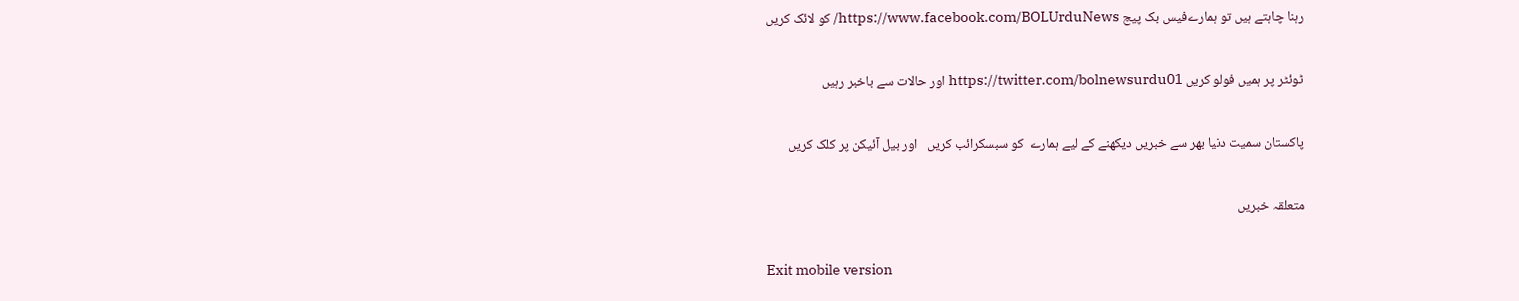رہنا چاہتے ہیں تو ہمارےفیس بک پیج https://www.facebook.com/BOLUrduNews/ کو لائک کریں

ٹوئٹر پر ہمیں فولو کریں https://twitter.com/bolnewsurdu01 اور حالات سے باخبر رہیں

پاکستان سمیت دنیا بھر سے خبریں دیکھنے کے لیے ہمارے  کو سبسکرائب کریں   اور بیل آئیکن پر کلک کریں

متعلقہ خبریں

Exit mobile version